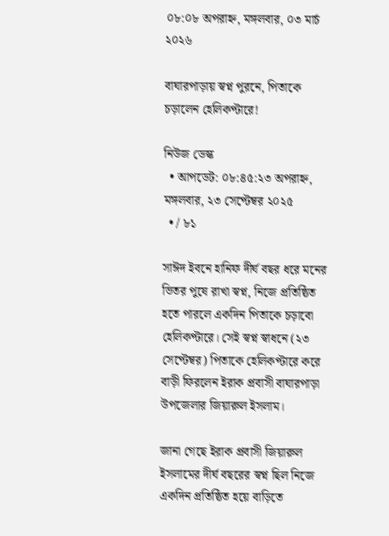০৮:০৮ অপরাহ্ন, মঙ্গলবার, ০৩ মার্চ ২০২৬

বাঘারপাড়ায় স্বপ্ন পুরনে, পিতাকে চড়ালেন হেলিকপ্টারে!

নিউজ ডেস্ক
  • আপডেট: ০৮:৪৫:২৩ অপরাহ্ন, মঙ্গলবার, ২৩ সেপ্টেম্বর ২০২৫
  • / ৮১

সাঈদ ইবনে হানিফ দীর্ঘ বছর ধরে মনের ভিতর পুষে রাখা স্বপ্ন, নিজে প্রতিষ্ঠিত হতে পারলে একদিন পিতাকে চড়াবো হেলিকপ্টারে। সেই স্বপ্ন স্বাধনে (২৩ সেপ্টেম্বর) পিতাকে হেলিকপ্টারে করে বাড়ী ফিরলেন ইরাক প্রবাসী বাঘারপাড়া উপজেলার জিয়ারুল ইসলাম।

জানা গেছে ইরাক প্রবাসী জিয়ারুল ইসলামের দীর্ঘ বছরের স্বপ্ন ছিল নিজে একদিন প্রতিষ্ঠিত হয়ে বাড়িতে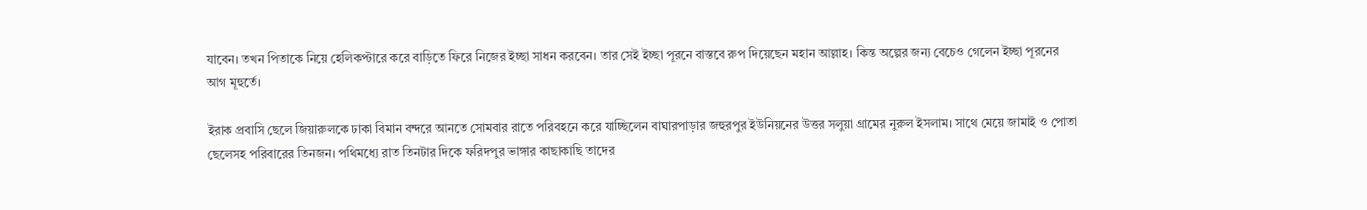যাবেন। তখন পিতাকে নিয়ে হেলিকপ্টারে করে বাড়িতে ফিরে নিজের ইচ্ছা সাধন করবেন। তার সেই ইচ্ছা পূরনে বাস্তবে রুপ দিয়েছেন মহান আল্লাহ। কিন্ত অল্পের জন্য বেচেও গেলেন ইচ্ছা পূরনের আগ মূহুর্তে।

ইরাক প্রবাসি ছেলে জিয়ারুলকে ঢাকা বিমান বন্দরে আনতে সোমবার রাতে পরিবহনে করে যাচ্ছিলেন বাঘারপাড়ার জহুরপুর ইউনিয়নের উত্তর সলুয়া গ্রামের নুরুল ইসলাম। সাথে মেয়ে জামাই ও পোতা ছেলেসহ পরিবারের তিনজন। পথিমধ্যে রাত তিনটার দিকে ফরিদপুর ভাঙ্গার কাছাকাছি তাদের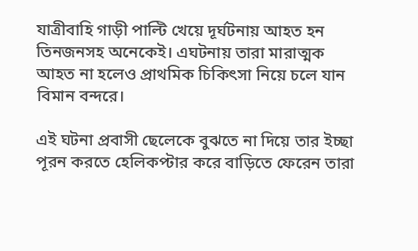যাত্রীবাহি গাড়ী পাল্টি খেয়ে দূর্ঘটনায় আহত হন তিনজনসহ অনেকেই। এঘটনায় তারা মারাত্মক আহত না হলেও প্রাথমিক চিকিৎসা নিয়ে চলে যান বিমান বন্দরে।

এই ঘটনা প্রবাসী ছেলেকে বুঝতে না দিয়ে তার ইচ্ছা পূরন করতে হেলিকপ্টার করে বাড়িতে ফেরেন তারা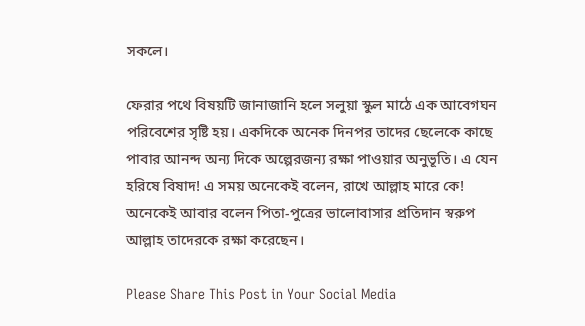সকলে।

ফেরার পথে বিষয়টি জানাজানি হলে সলুয়া স্কুল মাঠে এক আবেগঘন পরিবেশের সৃষ্টি হয়। একদিকে অনেক দিনপর তাদের ছেলেকে কাছে পাবার আনন্দ অন্য দিকে অল্পেরজন্য রক্ষা পাওয়ার অনুভূতি। এ যেন হরিষে বিষাদ! এ সময় অনেকেই বলেন, রাখে আল্লাহ মারে কে! অনেকেই আবার বলেন পিতা-পুত্রের ভালোবাসার প্রতিদান স্বরুপ আল্লাহ তাদেরকে রক্ষা করেছেন।

Please Share This Post in Your Social Media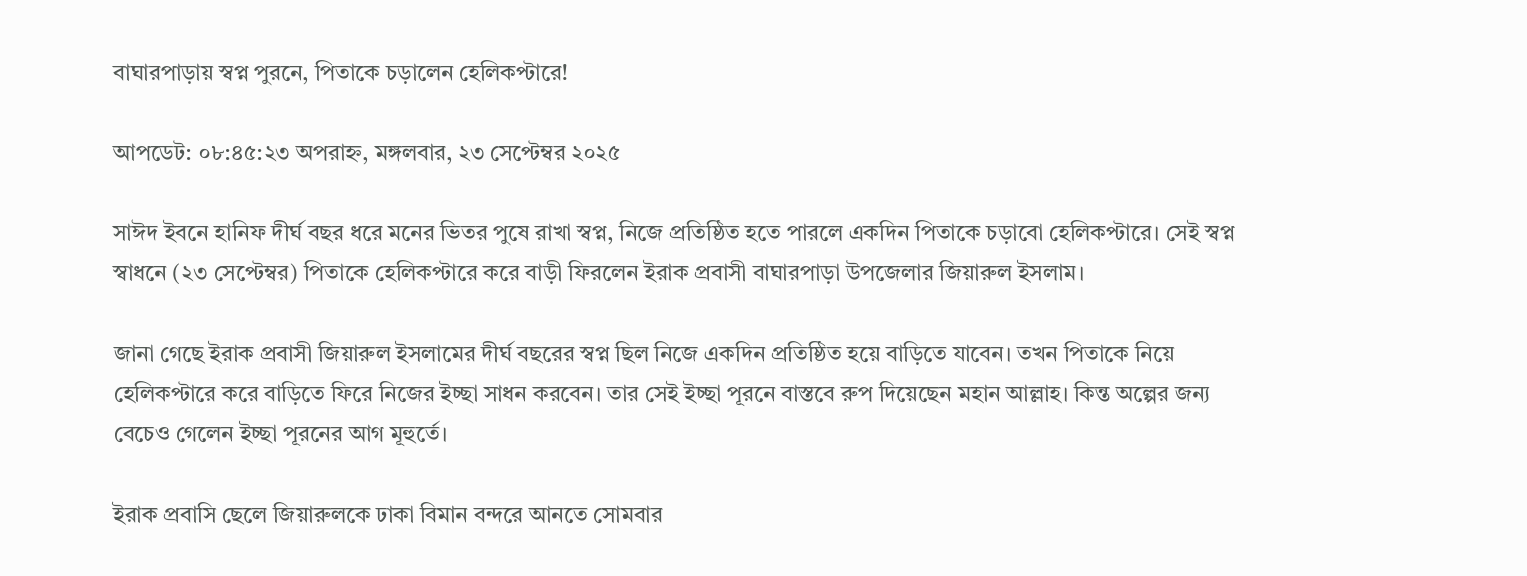বাঘারপাড়ায় স্বপ্ন পুরনে, পিতাকে চড়ালেন হেলিকপ্টারে!

আপডেট: ০৮:৪৫:২৩ অপরাহ্ন, মঙ্গলবার, ২৩ সেপ্টেম্বর ২০২৫

সাঈদ ইবনে হানিফ দীর্ঘ বছর ধরে মনের ভিতর পুষে রাখা স্বপ্ন, নিজে প্রতিষ্ঠিত হতে পারলে একদিন পিতাকে চড়াবো হেলিকপ্টারে। সেই স্বপ্ন স্বাধনে (২৩ সেপ্টেম্বর) পিতাকে হেলিকপ্টারে করে বাড়ী ফিরলেন ইরাক প্রবাসী বাঘারপাড়া উপজেলার জিয়ারুল ইসলাম।

জানা গেছে ইরাক প্রবাসী জিয়ারুল ইসলামের দীর্ঘ বছরের স্বপ্ন ছিল নিজে একদিন প্রতিষ্ঠিত হয়ে বাড়িতে যাবেন। তখন পিতাকে নিয়ে হেলিকপ্টারে করে বাড়িতে ফিরে নিজের ইচ্ছা সাধন করবেন। তার সেই ইচ্ছা পূরনে বাস্তবে রুপ দিয়েছেন মহান আল্লাহ। কিন্ত অল্পের জন্য বেচেও গেলেন ইচ্ছা পূরনের আগ মূহুর্তে।

ইরাক প্রবাসি ছেলে জিয়ারুলকে ঢাকা বিমান বন্দরে আনতে সোমবার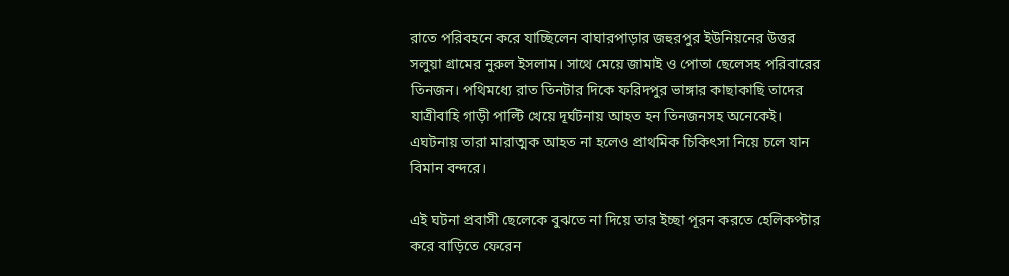রাতে পরিবহনে করে যাচ্ছিলেন বাঘারপাড়ার জহুরপুর ইউনিয়নের উত্তর সলুয়া গ্রামের নুরুল ইসলাম। সাথে মেয়ে জামাই ও পোতা ছেলেসহ পরিবারের তিনজন। পথিমধ্যে রাত তিনটার দিকে ফরিদপুর ভাঙ্গার কাছাকাছি তাদের যাত্রীবাহি গাড়ী পাল্টি খেয়ে দূর্ঘটনায় আহত হন তিনজনসহ অনেকেই। এঘটনায় তারা মারাত্মক আহত না হলেও প্রাথমিক চিকিৎসা নিয়ে চলে যান বিমান বন্দরে।

এই ঘটনা প্রবাসী ছেলেকে বুঝতে না দিয়ে তার ইচ্ছা পূরন করতে হেলিকপ্টার করে বাড়িতে ফেরেন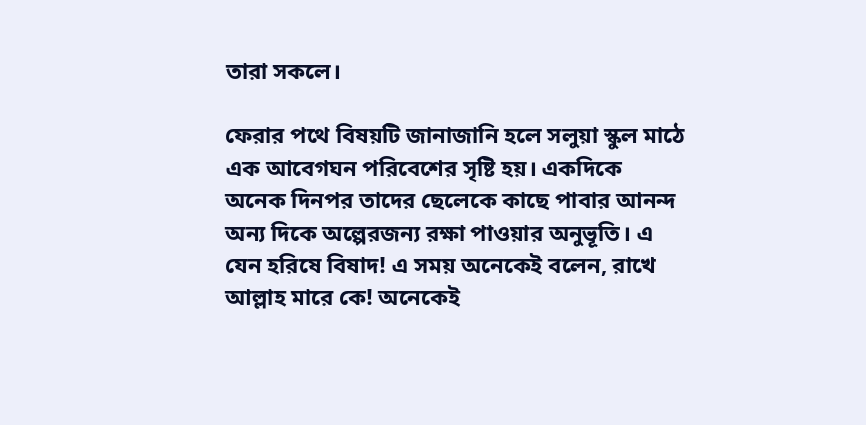তারা সকলে।

ফেরার পথে বিষয়টি জানাজানি হলে সলুয়া স্কুল মাঠে এক আবেগঘন পরিবেশের সৃষ্টি হয়। একদিকে অনেক দিনপর তাদের ছেলেকে কাছে পাবার আনন্দ অন্য দিকে অল্পেরজন্য রক্ষা পাওয়ার অনুভূতি। এ যেন হরিষে বিষাদ! এ সময় অনেকেই বলেন, রাখে আল্লাহ মারে কে! অনেকেই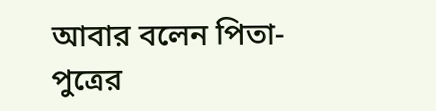আবার বলেন পিতা-পুত্রের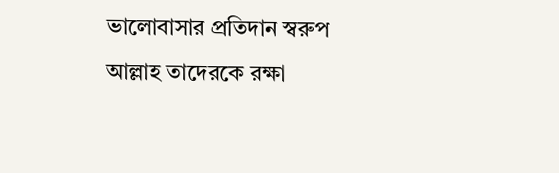ভালোবাসার প্রতিদান স্বরুপ আল্লাহ তাদেরকে রক্ষা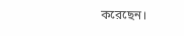করেছেন।